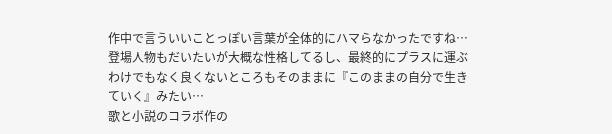作中で言ういいことっぽい言葉が全体的にハマらなかったですね…
登場人物もだいたいが大概な性格してるし、最終的にプラスに運ぶわけでもなく良くないところもそのままに『このままの自分で生きていく』みたい…
歌と小説のコラボ作の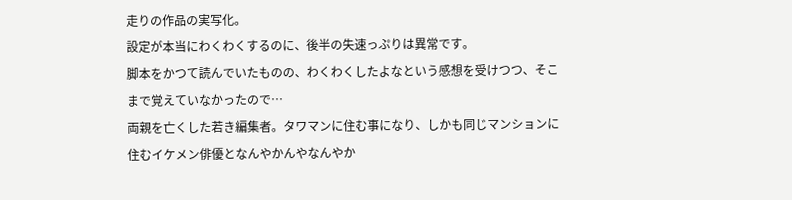走りの作品の実写化。
設定が本当にわくわくするのに、後半の失速っぷりは異常です。
脚本をかつて読んでいたものの、わくわくしたよなという感想を受けつつ、そこまで覚えていなかったので…
両親を亡くした若き編集者。タワマンに住む事になり、しかも同じマンションに住むイケメン俳優となんやかんやなんやか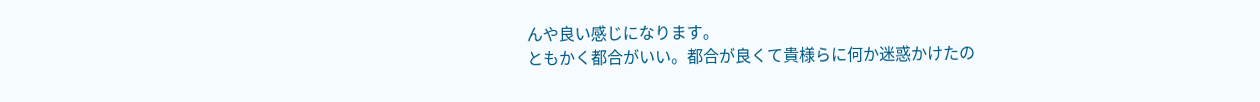んや良い感じになります。
ともかく都合がいい。都合が良くて貴様らに何か迷惑かけたの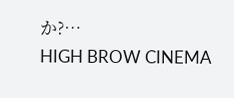か?…
HIGH BROW CINEMA